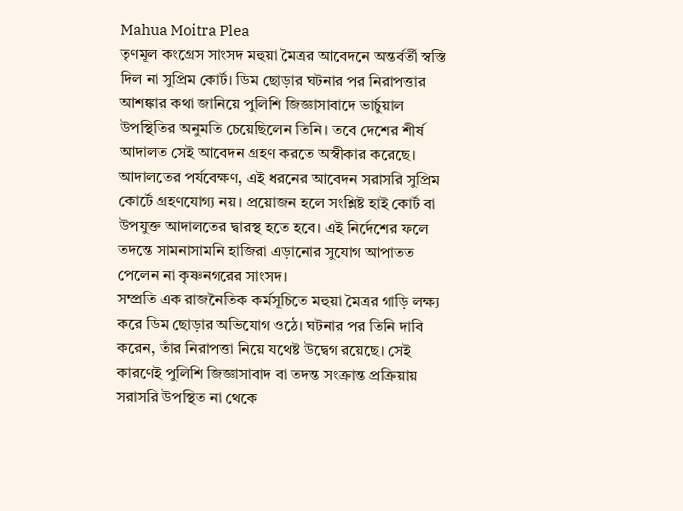Mahua Moitra Plea
তৃণমূল কংগ্রেস সাংসদ মহুয়া মৈত্রর আবেদনে অন্তর্বর্তী স্বস্তি দিল না সুপ্রিম কোর্ট। ডিম ছোড়ার ঘটনার পর নিরাপত্তার আশঙ্কার কথা জানিয়ে পুলিশি জিজ্ঞাসাবাদে ভার্চুয়াল উপস্থিতির অনুমতি চেয়েছিলেন তিনি। তবে দেশের শীর্ষ আদালত সেই আবেদন গ্রহণ করতে অস্বীকার করেছে। আদালতের পর্যবেক্ষণ, এই ধরনের আবেদন সরাসরি সুপ্রিম কোর্টে গ্রহণযোগ্য নয়। প্রয়োজন হলে সংশ্লিষ্ট হাই কোর্ট বা উপযুক্ত আদালতের দ্বারস্থ হতে হবে। এই নির্দেশের ফলে তদন্তে সামনাসামনি হাজিরা এড়ানোর সুযোগ আপাতত পেলেন না কৃষ্ণনগরের সাংসদ।
সম্প্রতি এক রাজনৈতিক কর্মসূচিতে মহুয়া মৈত্রর গাড়ি লক্ষ্য করে ডিম ছোড়ার অভিযোগ ওঠে। ঘটনার পর তিনি দাবি করেন, তাঁর নিরাপত্তা নিয়ে যথেষ্ট উদ্বেগ রয়েছে। সেই কারণেই পুলিশি জিজ্ঞাসাবাদ বা তদন্ত সংক্রান্ত প্রক্রিয়ায় সরাসরি উপস্থিত না থেকে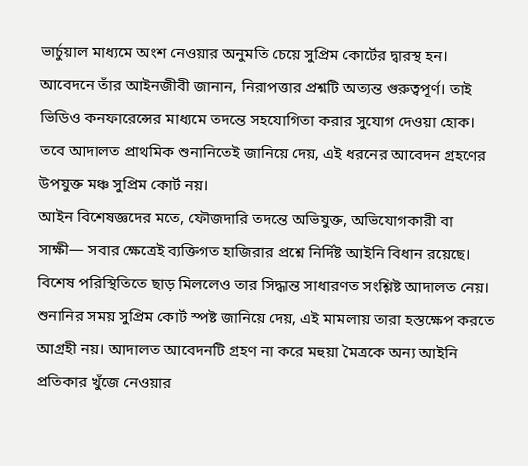ভার্চুয়াল মাধ্যমে অংশ নেওয়ার অনুমতি চেয়ে সুপ্রিম কোর্টের দ্বারস্থ হন।
আবেদনে তাঁর আইনজীবী জানান, নিরাপত্তার প্রশ্নটি অত্যন্ত গুরুত্বপূর্ণ। তাই ভিডিও কনফারেন্সের মাধ্যমে তদন্তে সহযোগিতা করার সুযোগ দেওয়া হোক। তবে আদালত প্রাথমিক শুনানিতেই জানিয়ে দেয়, এই ধরনের আবেদন গ্রহণের উপযুক্ত মঞ্চ সুপ্রিম কোর্ট নয়।
আইন বিশেষজ্ঞদের মতে, ফৌজদারি তদন্তে অভিযুক্ত, অভিযোগকারী বা সাক্ষী— সবার ক্ষেত্রেই ব্যক্তিগত হাজিরার প্রশ্নে নির্দিষ্ট আইনি বিধান রয়েছে। বিশেষ পরিস্থিতিতে ছাড় মিললেও তার সিদ্ধান্ত সাধারণত সংশ্লিষ্ট আদালত নেয়।
শুনানির সময় সুপ্রিম কোর্ট স্পষ্ট জানিয়ে দেয়, এই মামলায় তারা হস্তক্ষেপ করতে আগ্রহী নয়। আদালত আবেদনটি গ্রহণ না করে মহুয়া মৈত্রকে অন্য আইনি প্রতিকার খুঁজে নেওয়ার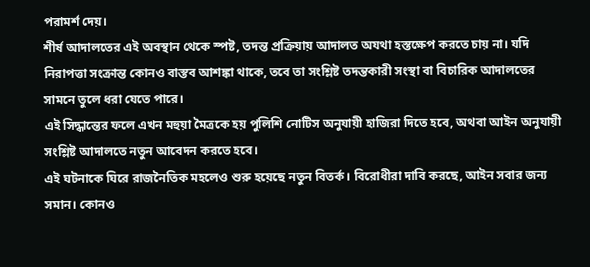পরামর্শ দেয়।
শীর্ষ আদালতের এই অবস্থান থেকে স্পষ্ট, তদন্ত প্রক্রিয়ায় আদালত অযথা হস্তক্ষেপ করতে চায় না। যদি নিরাপত্তা সংক্রান্ত কোনও বাস্তব আশঙ্কা থাকে, তবে তা সংশ্লিষ্ট তদন্তকারী সংস্থা বা বিচারিক আদালতের সামনে তুলে ধরা যেতে পারে।
এই সিদ্ধান্তের ফলে এখন মহুয়া মৈত্রকে হয় পুলিশি নোটিস অনুযায়ী হাজিরা দিতে হবে, অথবা আইন অনুযায়ী সংশ্লিষ্ট আদালতে নতুন আবেদন করতে হবে।
এই ঘটনাকে ঘিরে রাজনৈতিক মহলেও শুরু হয়েছে নতুন বিতর্ক। বিরোধীরা দাবি করছে, আইন সবার জন্য সমান। কোনও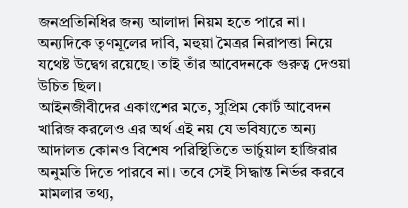জনপ্রতিনিধির জন্য আলাদা নিয়ম হতে পারে না।
অন্যদিকে তৃণমূলের দাবি, মহুয়া মৈত্রর নিরাপত্তা নিয়ে যথেষ্ট উদ্বেগ রয়েছে। তাই তাঁর আবেদনকে গুরুত্ব দেওয়া উচিত ছিল।
আইনজীবীদের একাংশের মতে, সুপ্রিম কোর্ট আবেদন খারিজ করলেও এর অর্থ এই নয় যে ভবিষ্যতে অন্য আদালত কোনও বিশেষ পরিস্থিতিতে ভার্চুয়াল হাজিরার অনুমতি দিতে পারবে না। তবে সেই সিদ্ধান্ত নির্ভর করবে মামলার তথ্য,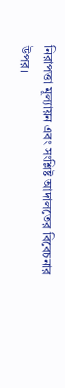নিরাপত্তা মূল্যায়ন এবং সংশ্লিষ্ট আদালতের বিবেচনার উপর।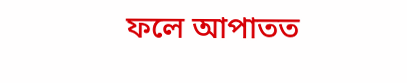ফলে আপাতত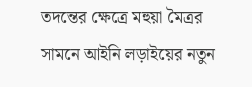তদন্তের ক্ষেত্রে মহুয়া মৈত্রর সামনে আইনি লড়াইয়ের নতুন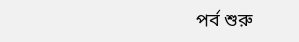পর্ব শুরু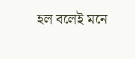হল বলেই মনে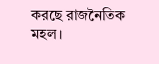করছে রাজনৈতিক মহল।